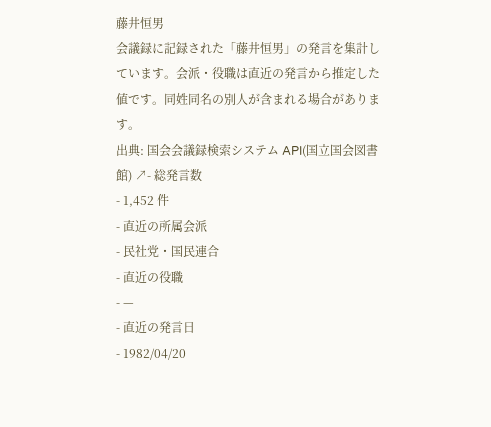藤井恒男
会議録に記録された「藤井恒男」の発言を集計しています。会派・役職は直近の発言から推定した値です。同姓同名の別人が含まれる場合があります。
出典: 国会会議録検索システム API(国立国会図書館) ↗- 総発言数
- 1,452 件
- 直近の所属会派
- 民社党・国民連合
- 直近の役職
- —
- 直近の発言日
- 1982/04/20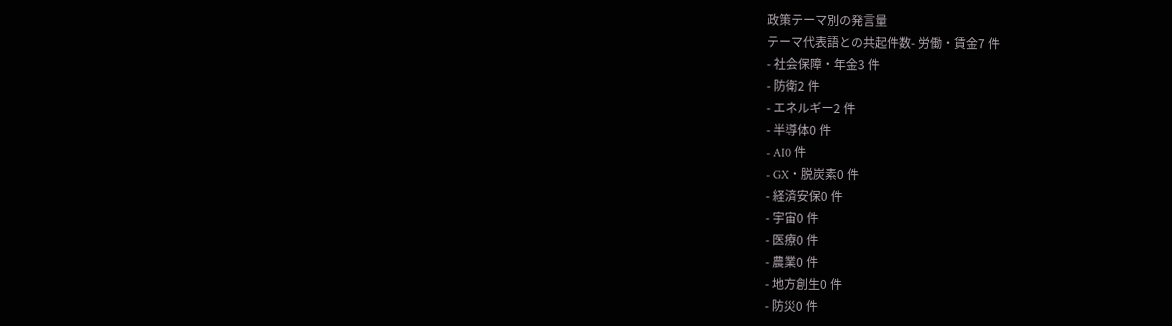政策テーマ別の発言量
テーマ代表語との共起件数- 労働・賃金7 件
- 社会保障・年金3 件
- 防衛2 件
- エネルギー2 件
- 半導体0 件
- AI0 件
- GX・脱炭素0 件
- 経済安保0 件
- 宇宙0 件
- 医療0 件
- 農業0 件
- 地方創生0 件
- 防災0 件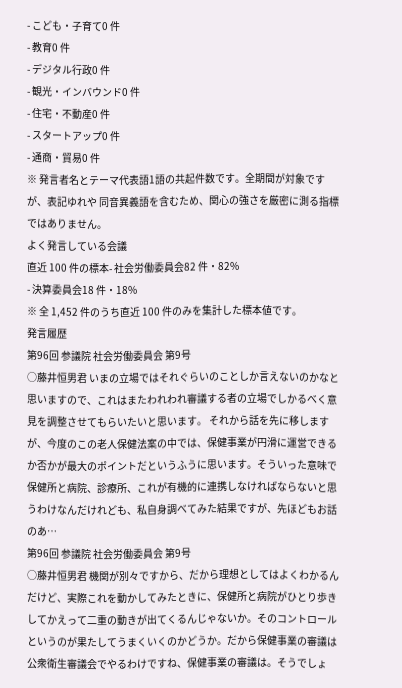- こども・子育て0 件
- 教育0 件
- デジタル行政0 件
- 観光・インバウンド0 件
- 住宅・不動産0 件
- スタートアップ0 件
- 通商・貿易0 件
※ 発言者名とテーマ代表語1語の共起件数です。全期間が対象ですが、表記ゆれや 同音異義語を含むため、関心の強さを厳密に測る指標ではありません。
よく発言している会議
直近 100 件の標本- 社会労働委員会82 件・82%
- 決算委員会18 件・18%
※ 全 1,452 件のうち直近 100 件のみを集計した標本値です。
発言履歴
第96回 参議院 社会労働委員会 第9号
○藤井恒男君 いまの立場ではそれぐらいのことしか言えないのかなと思いますので、これはまたわれわれ審議する者の立場でしかるべく意見を調整させてもらいたいと思います。 それから話を先に移しますが、今度のこの老人保健法案の中では、保健事業が円滑に運営できるか否かが最大のポイントだというふうに思います。そういった意味で保健所と病院、診療所、これが有機的に連携しなければならないと思うわけなんだけれども、私自身調べてみた結果ですが、先ほどもお話のあ…
第96回 参議院 社会労働委員会 第9号
○藤井恒男君 機関が別々ですから、だから理想としてはよくわかるんだけど、実際これを動かしてみたときに、保健所と病院がひとり歩きしてかえって二重の動きが出てくるんじゃないか。そのコントロールというのが果たしてうまくいくのかどうか。だから保健事業の審議は公衆衛生審議会でやるわけですね、保健事業の審議は。そうでしょ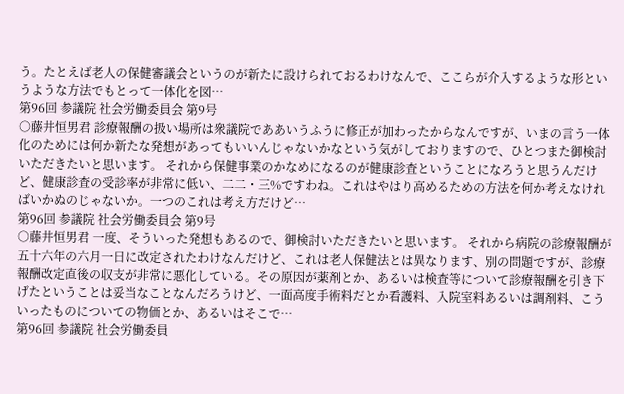う。たとえば老人の保健審議会というのが新たに設けられておるわけなんで、ここらが介入するような形というような方法でもとって一体化を図…
第96回 参議院 社会労働委員会 第9号
○藤井恒男君 診療報酬の扱い場所は衆議院でああいうふうに修正が加わったからなんですが、いまの言う一体化のためには何か新たな発想があってもいいんじゃないかなという気がしておりますので、ひとつまた御検討いただきたいと思います。 それから保健事業のかなめになるのが健康診査ということになろうと思うんだけど、健康診査の受診率が非常に低い、二二・三%ですわね。これはやはり高めるための方法を何か考えなければいかぬのじゃないか。一つのこれは考え方だけど…
第96回 参議院 社会労働委員会 第9号
○藤井恒男君 一度、そういった発想もあるので、御検討いただきたいと思います。 それから病院の診療報酬が五十六年の六月一日に改定されたわけなんだけど、これは老人保健法とは異なります、別の問題ですが、診療報酬改定直後の収支が非常に悪化している。その原因が薬剤とか、あるいは検査等について診療報酬を引き下げたということは妥当なことなんだろうけど、一面高度手術料だとか看護料、入院室料あるいは調剤料、こういったものについての物価とか、あるいはそこで…
第96回 参議院 社会労働委員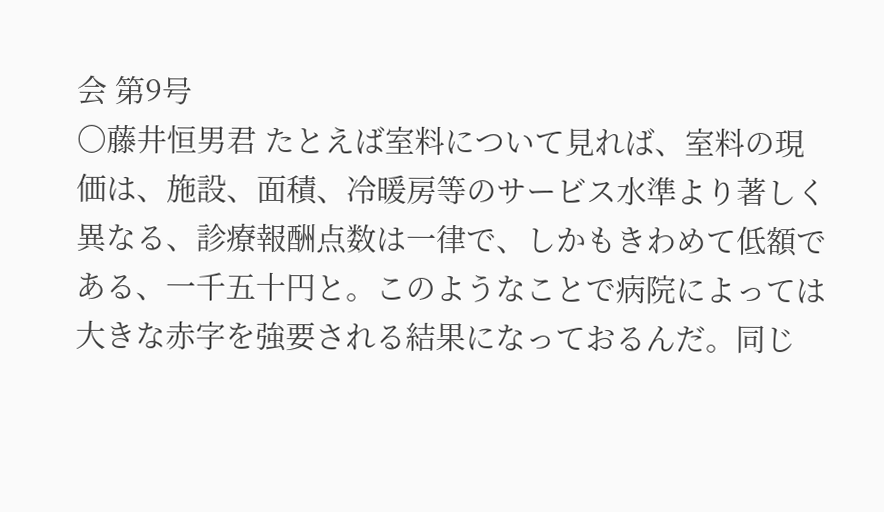会 第9号
○藤井恒男君 たとえば室料について見れば、室料の現価は、施設、面積、冷暖房等のサービス水準より著しく異なる、診療報酬点数は一律で、しかもきわめて低額である、一千五十円と。このようなことで病院によっては大きな赤字を強要される結果になっておるんだ。同じ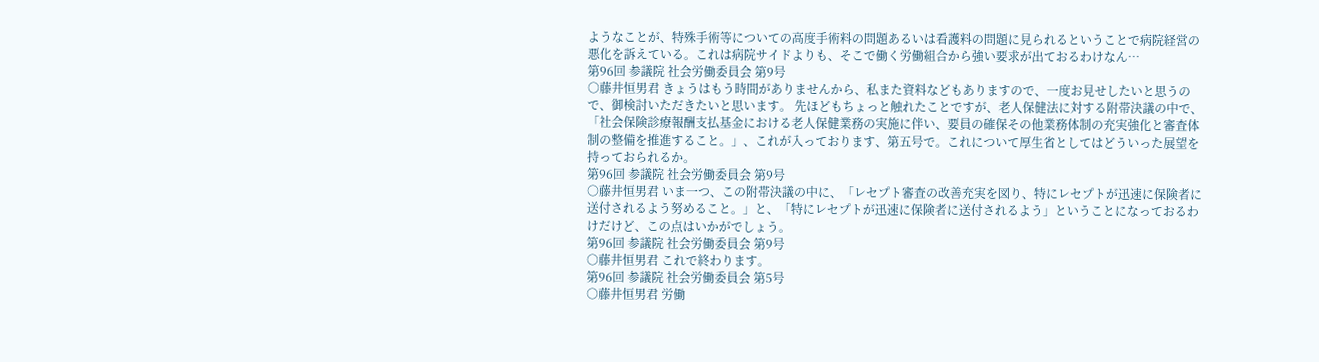ようなことが、特殊手術等についての高度手術料の問題あるいは看護料の問題に見られるということで病院経営の悪化を訴えている。これは病院サイドよりも、そこで働く労働組合から強い要求が出ておるわけなん…
第96回 参議院 社会労働委員会 第9号
○藤井恒男君 きょうはもう時間がありませんから、私また資料などもありますので、一度お見せしたいと思うので、御検討いただきたいと思います。 先ほどもちょっと触れたことですが、老人保健法に対する附帯決議の中で、「社会保険診療報酬支払基金における老人保健業務の実施に伴い、要員の確保その他業務体制の充実強化と審査体制の整備を推進すること。」、これが入っております、第五号で。これについて厚生省としてはどういった展望を持っておられるか。
第96回 参議院 社会労働委員会 第9号
○藤井恒男君 いま一つ、この附帯決議の中に、「レセプト審査の改善充実を図り、特にレセプトが迅速に保険者に送付されるよう努めること。」と、「特にレセプトが迅速に保険者に送付されるよう」ということになっておるわけだけど、この点はいかがでしょう。
第96回 参議院 社会労働委員会 第9号
○藤井恒男君 これで終わります。
第96回 参議院 社会労働委員会 第5号
○藤井恒男君 労働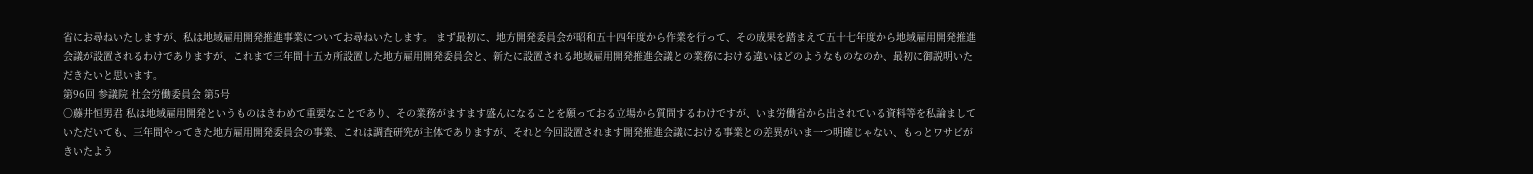省にお尋ねいたしますが、私は地域雇用開発推進事業についてお尋ねいたします。 まず最初に、地方開発委員会が昭和五十四年度から作業を行って、その成果を踏まえて五十七年度から地域雇用開発推進会議が設置されるわけでありますが、これまで三年間十五カ所設置した地方雇用開発委員会と、新たに設置される地域雇用開発推進会議との業務における違いはどのようなものなのか、最初に御説明いただきたいと思います。
第96回 参議院 社会労働委員会 第5号
○藤井恒男君 私は地域雇用開発というものはきわめて重要なことであり、その業務がますます盛んになることを願っておる立場から質問するわけですが、いま労働省から出されている資料等を私論ましていただいても、三年間やってきた地方雇用開発委員会の事業、これは調査研究が主体でありますが、それと今回設置されます開発推進会議における事業との差異がいま一つ明確じゃない、もっとワサビがきいたよう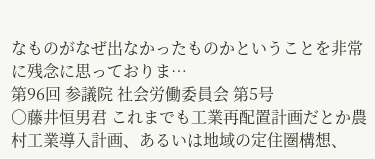なものがなぜ出なかったものかということを非常に残念に思っておりま…
第96回 参議院 社会労働委員会 第5号
○藤井恒男君 これまでも工業再配置計画だとか農村工業導入計画、あるいは地域の定住圏構想、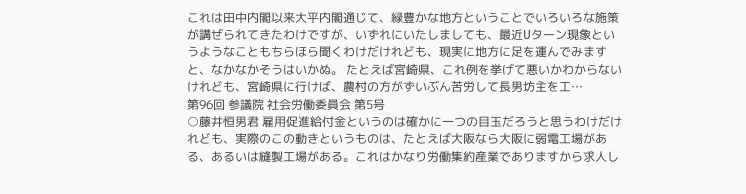これは田中内閣以来大平内閣通じて、緑豊かな地方ということでいろいろな施策が講ぜられてきたわけですが、いずれにいたしましても、最近Uターン現象というようなこともちらほら聞くわけだけれども、現実に地方に足を運んでみますと、なかなかそうはいかぬ。 たとえば宮崎県、これ例を挙げて悪いかわからないけれども、宮崎県に行けば、農村の方がずいぶん苦労して長男坊主を工…
第96回 参議院 社会労働委員会 第5号
○藤井恒男君 雇用促進給付金というのは確かに一つの目玉だろうと思うわけだけれども、実際のこの動きというものは、たとえば大阪なら大阪に弱電工場がある、あるいは縫製工場がある。これはかなり労働集約産業でありますから求人し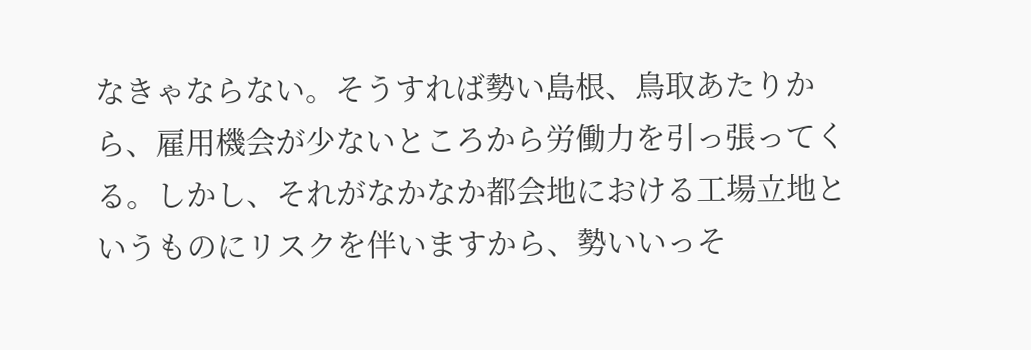なきゃならない。そうすれば勢い島根、鳥取あたりから、雇用機会が少ないところから労働力を引っ張ってくる。しかし、それがなかなか都会地における工場立地というものにリスクを伴いますから、勢いいっそ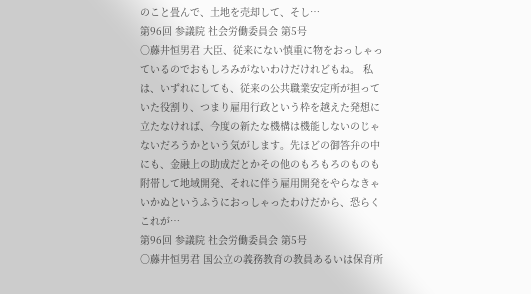のこと畳んで、土地を売却して、そし…
第96回 参議院 社会労働委員会 第5号
○藤井恒男君 大臣、従来にない慎重に物をおっしゃっているのでおもしろみがないわけだけれどもね。 私は、いずれにしても、従来の公共職業安定所が担っていた役割り、つまり雇用行政という枠を越えた発想に立たなければ、今度の新たな機構は機能しないのじゃないだろうかという気がします。先ほどの御答弁の中にも、金融上の助成だとかその他のもろもろのものも附帯して地域開発、それに伴う雇用開発をやらなきゃいかぬというふうにおっしゃったわけだから、恐らくこれが…
第96回 参議院 社会労働委員会 第5号
○藤井恒男君 国公立の義務教育の教員あるいは保育所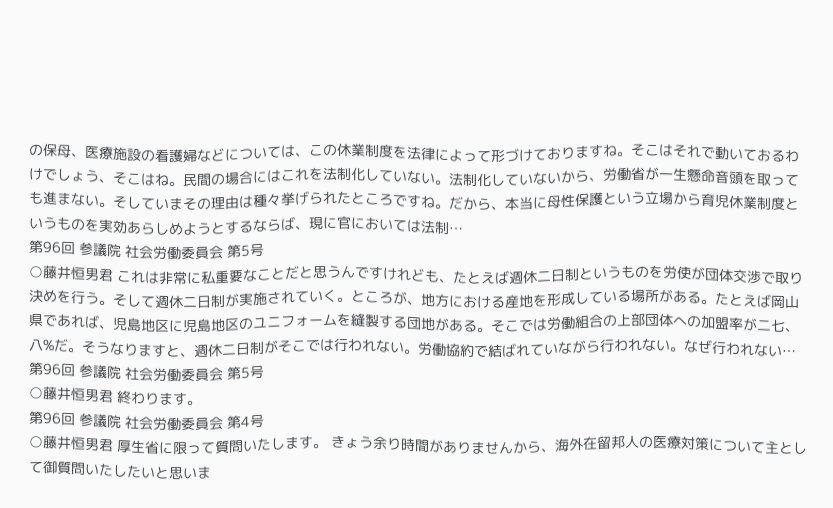の保母、医療施設の看護婦などについては、この休業制度を法律によって形づけておりますね。そこはそれで動いておるわけでしょう、そこはね。民間の場合にはこれを法制化していない。法制化していないから、労働省が一生懸命音頭を取っても進まない。そしていまその理由は種々挙げられたところですね。だから、本当に母性保護という立場から育児休業制度というものを実効あらしめようとするならば、現に官においては法制…
第96回 参議院 社会労働委員会 第5号
○藤井恒男君 これは非常に私重要なことだと思うんですけれども、たとえば週休二日制というものを労使が団体交渉で取り決めを行う。そして週休二日制が実施されていく。ところが、地方における産地を形成している場所がある。たとえば岡山県であれば、児島地区に児島地区のユニフォームを縫製する団地がある。そこでは労働組合の上部団体への加盟率が二七、八%だ。そうなりますと、週休二日制がそこでは行われない。労働協約で結ばれていながら行われない。なぜ行われない…
第96回 参議院 社会労働委員会 第5号
○藤井恒男君 終わります。
第96回 参議院 社会労働委員会 第4号
○藤井恒男君 厚生省に限って質問いたします。 きょう余り時間がありませんから、海外在留邦人の医療対策について主として御質問いたしたいと思いま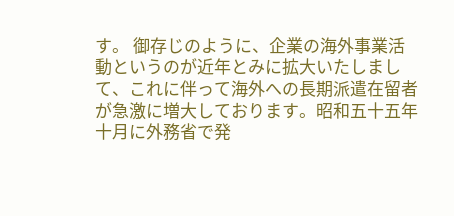す。 御存じのように、企業の海外事業活動というのが近年とみに拡大いたしまして、これに伴って海外への長期派遣在留者が急激に増大しております。昭和五十五年十月に外務省で発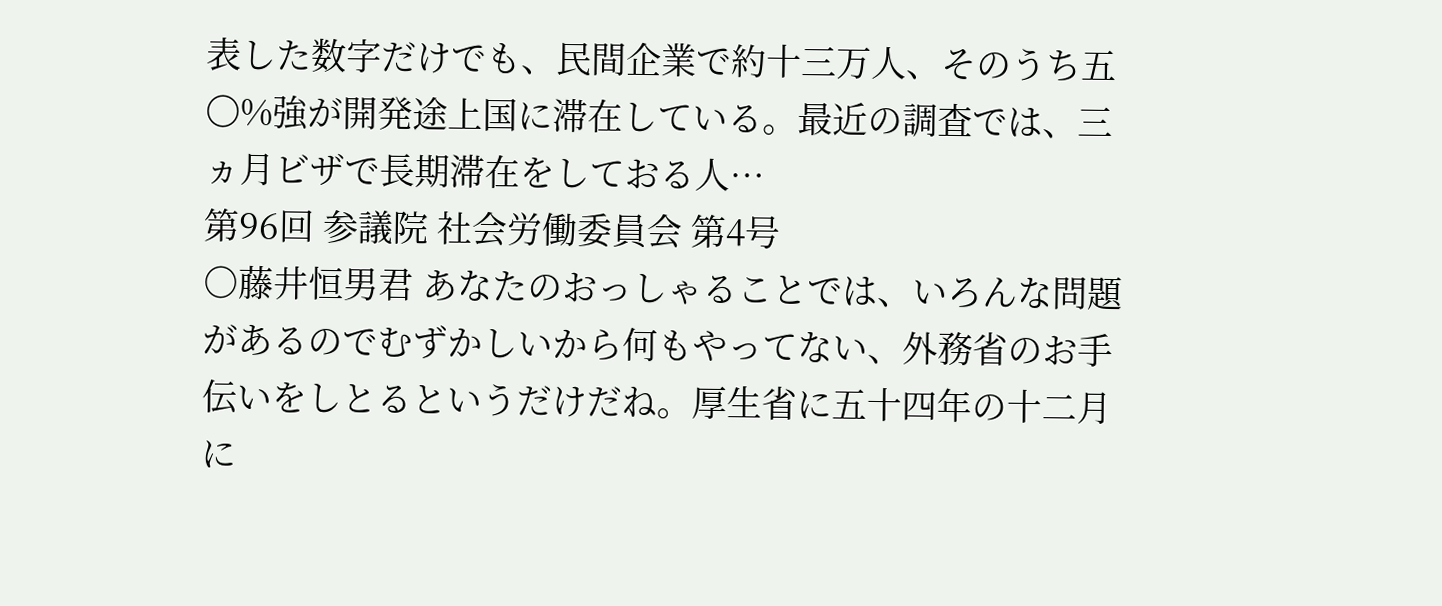表した数字だけでも、民間企業で約十三万人、そのうち五〇%強が開発途上国に滞在している。最近の調査では、三ヵ月ビザで長期滞在をしておる人…
第96回 参議院 社会労働委員会 第4号
○藤井恒男君 あなたのおっしゃることでは、いろんな問題があるのでむずかしいから何もやってない、外務省のお手伝いをしとるというだけだね。厚生省に五十四年の十二月に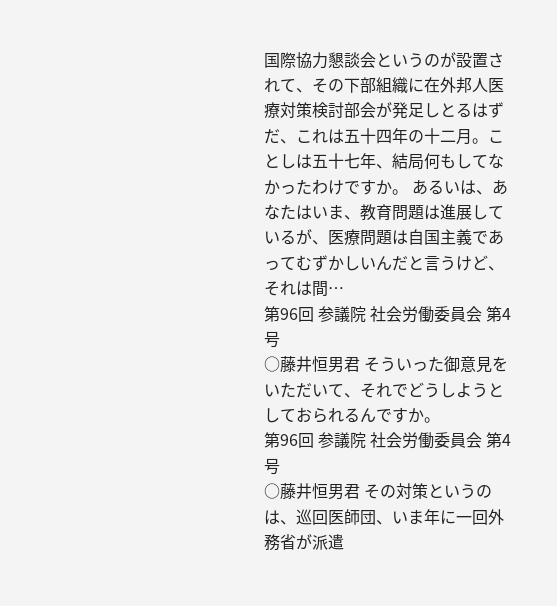国際協力懇談会というのが設置されて、その下部組織に在外邦人医療対策検討部会が発足しとるはずだ、これは五十四年の十二月。ことしは五十七年、結局何もしてなかったわけですか。 あるいは、あなたはいま、教育問題は進展しているが、医療問題は自国主義であってむずかしいんだと言うけど、それは間…
第96回 参議院 社会労働委員会 第4号
○藤井恒男君 そういった御意見をいただいて、それでどうしようとしておられるんですか。
第96回 参議院 社会労働委員会 第4号
○藤井恒男君 その対策というのは、巡回医師団、いま年に一回外務省が派遣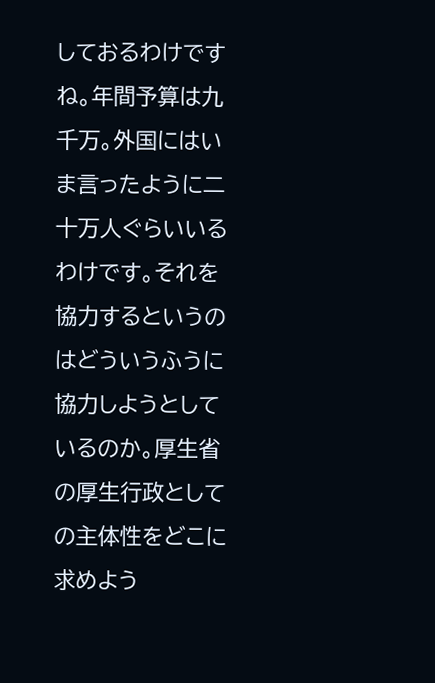しておるわけですね。年間予算は九千万。外国にはいま言ったように二十万人ぐらいいるわけです。それを協力するというのはどういうふうに協力しようとしているのか。厚生省の厚生行政としての主体性をどこに求めよう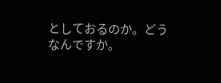としておるのか。どうなんですか。